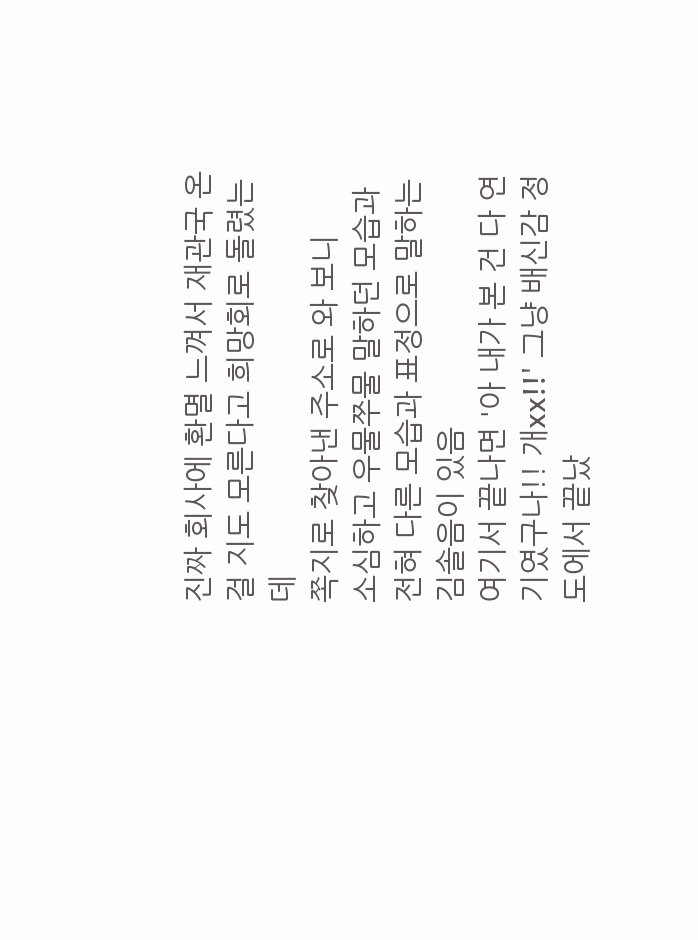진짜 회사에 환멸 느껴서 재관국 온 걸 지도 모른다고 희망회로 돌렸는데
쪽지로 찾아낸 주소로 와 보니
소심하고 우물쭈물 말하던 모습과 전혀 다른 모습과 표정으로 말하는 김솔음이 있음
여기서 끝나면 '아 내가 본 건 다 연기였구나!! 개xx!!' 그냥 배신감 정도에서 끝났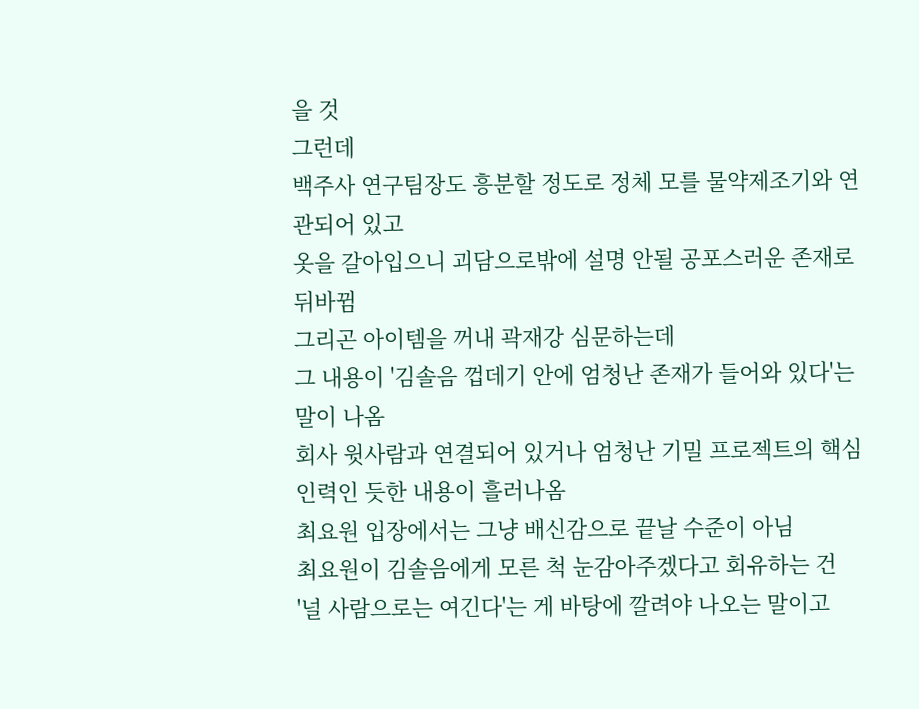을 것
그런데
백주사 연구팀장도 흥분할 정도로 정체 모를 물약제조기와 연관되어 있고
옷을 갈아입으니 괴담으로밖에 설명 안될 공포스러운 존재로 뒤바뀜
그리곤 아이템을 꺼내 곽재강 심문하는데
그 내용이 '김솔음 껍데기 안에 엄청난 존재가 들어와 있다'는 말이 나옴
회사 윗사람과 연결되어 있거나 엄청난 기밀 프로젝트의 핵심인력인 듯한 내용이 흘러나옴
최요원 입장에서는 그냥 배신감으로 끝날 수준이 아님
최요원이 김솔음에게 모른 척 눈감아주겠다고 회유하는 건
'널 사람으로는 여긴다'는 게 바탕에 깔려야 나오는 말이고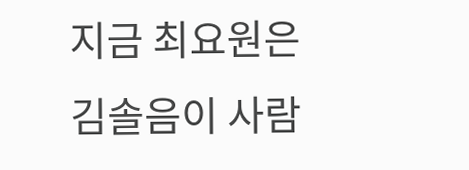지금 최요원은 김솔음이 사람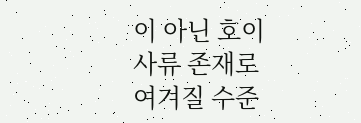이 아닌 호이사류 존재로 여겨질 수준